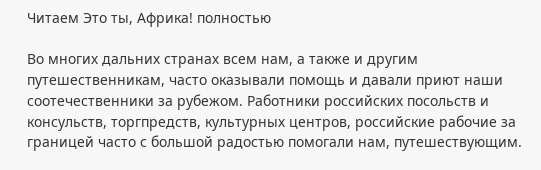Читаем Это ты, Африка! полностью

Во многих дальних странах всем нам, а также и другим путешественникам, часто оказывали помощь и давали приют наши соотечественники за рубежом. Работники российских посольств и консульств, торгпредств, культурных центров, российские рабочие за границей часто с большой радостью помогали нам, путешествующим.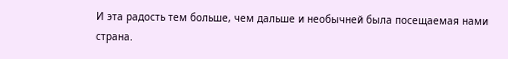И эта радость тем больше, чем дальше и необычней была посещаемая нами страна.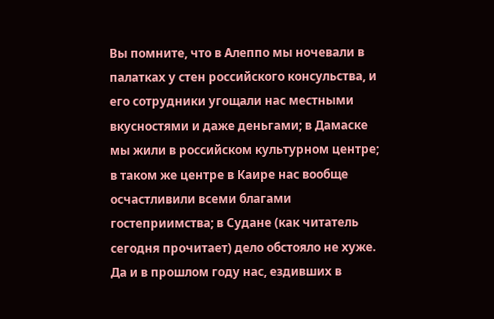Вы помните, что в Алеппо мы ночевали в палатках у стен российского консульства, и его сотрудники угощали нас местными вкусностями и даже деньгами; в Дамаске мы жили в российском культурном центре; в таком же центре в Каире нас вообще осчастливили всеми благами гостеприимства; в Судане (как читатель сегодня прочитает) дело обстояло не хуже. Да и в прошлом году нас, ездивших в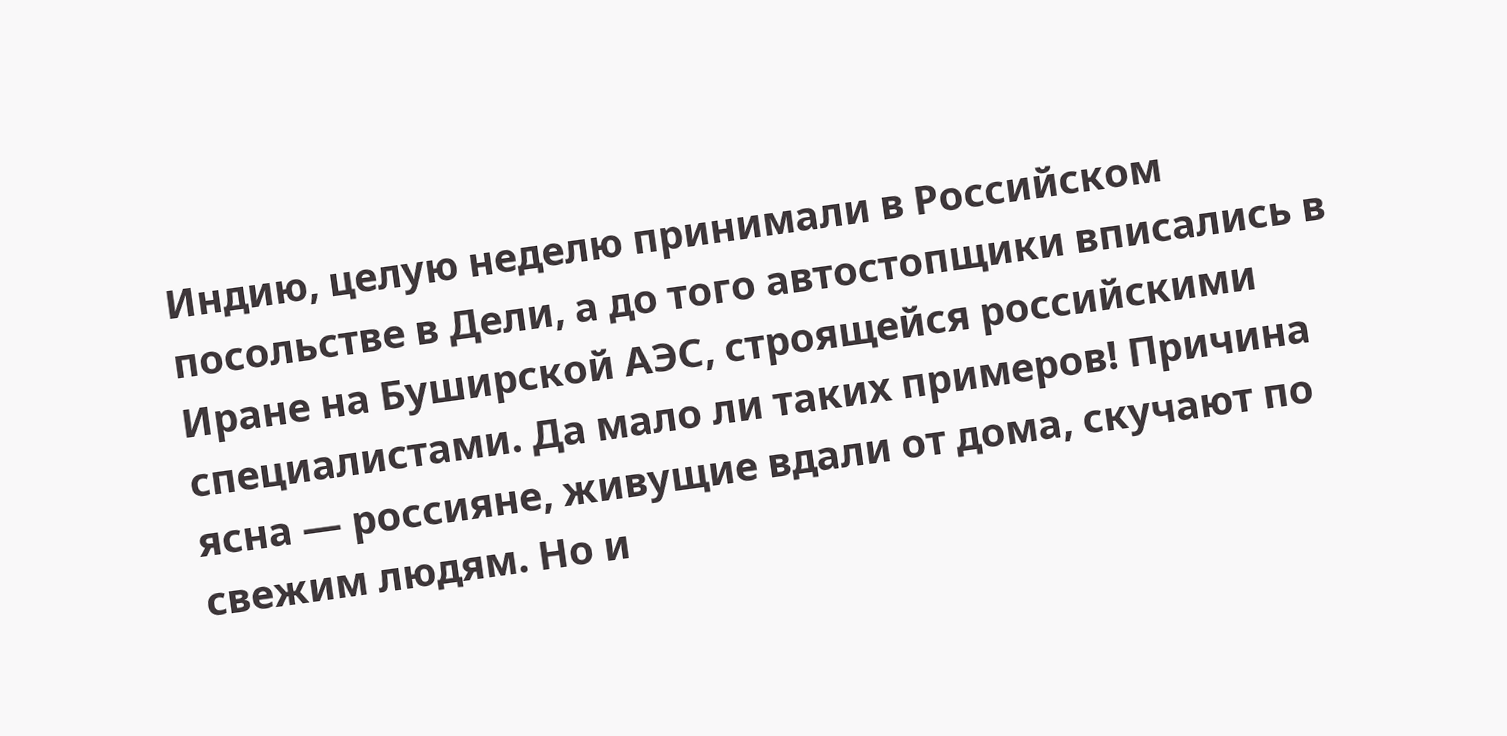Индию, целую неделю принимали в Российском посольстве в Дели, а до того автостопщики вписались в Иране на Буширской АЭС, строящейся российскими специалистами. Да мало ли таких примеров! Причина ясна — россияне, живущие вдали от дома, скучают по свежим людям. Но и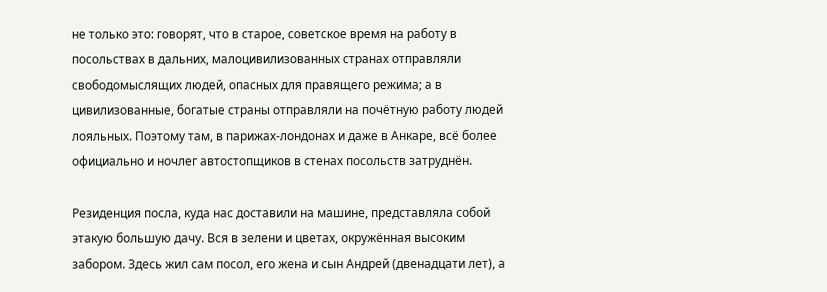не только это: говорят, что в старое, советское время на работу в посольствах в дальних, малоцивилизованных странах отправляли свободомыслящих людей, опасных для правящего режима; а в цивилизованные, богатые страны отправляли на почётную работу людей лояльных. Поэтому там, в парижах-лондонах и даже в Анкаре, всё более официально и ночлег автостопщиков в стенах посольств затруднён.

Резиденция посла, куда нас доставили на машине, представляла собой этакую большую дачу. Вся в зелени и цветах, окружённая высоким забором. Здесь жил сам посол, его жена и сын Андрей (двенадцати лет), а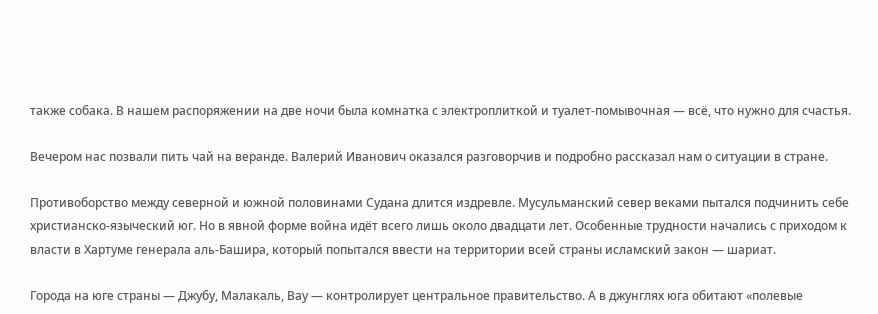также собака. В нашем распоряжении на две ночи была комнатка с электроплиткой и туалет-помывочная — всё, что нужно для счастья.

Вечером нас позвали пить чай на веранде. Валерий Иванович оказался разговорчив и подробно рассказал нам о ситуации в стране.

Противоборство между северной и южной половинами Судана длится издревле. Мусульманский север веками пытался подчинить себе христианско-языческий юг. Но в явной форме война идёт всего лишь около двадцати лет. Особенные трудности начались с приходом к власти в Хартуме генерала аль-Башира, который попытался ввести на территории всей страны исламский закон — шариат.

Города на юге страны — Джубу, Малакаль, Вау — контролирует центральное правительство. А в джунглях юга обитают «полевые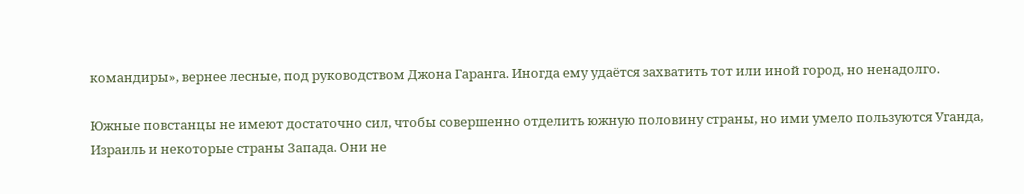командиры», вернее лесные, под руководством Джона Гаранга. Иногда ему удаётся захватить тот или иной город, но ненадолго.

Южные повстанцы не имеют достаточно сил, чтобы совершенно отделить южную половину страны, но ими умело пользуются Уганда, Израиль и некоторые страны Запада. Они не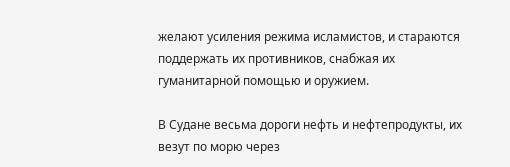желают усиления режима исламистов, и стараются поддержать их противников, снабжая их гуманитарной помощью и оружием.

В Судане весьма дороги нефть и нефтепродукты, их везут по морю через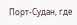Порт-Судан, где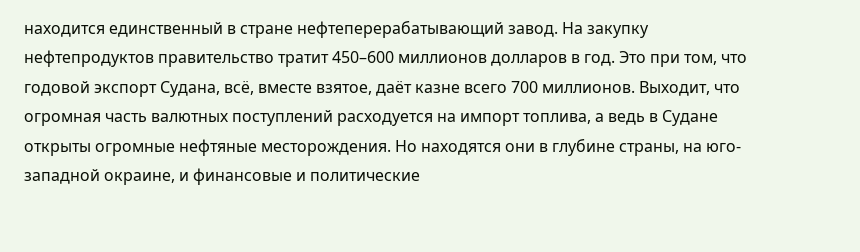находится единственный в стране нефтеперерабатывающий завод. На закупку нефтепродуктов правительство тратит 450–600 миллионов долларов в год. Это при том, что годовой экспорт Судана, всё, вместе взятое, даёт казне всего 700 миллионов. Выходит, что огромная часть валютных поступлений расходуется на импорт топлива, а ведь в Судане открыты огромные нефтяные месторождения. Но находятся они в глубине страны, на юго-западной окраине, и финансовые и политические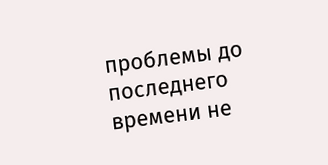проблемы до последнего времени не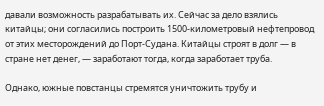давали возможность разрабатывать их. Сейчас за дело взялись китайцы; они согласились построить 1500-километровый нефтепровод от этих месторождений до Порт-Судана. Китайцы строят в долг — в стране нет денег, — заработают тогда, когда заработает труба.

Однако, южные повстанцы стремятся уничтожить трубу и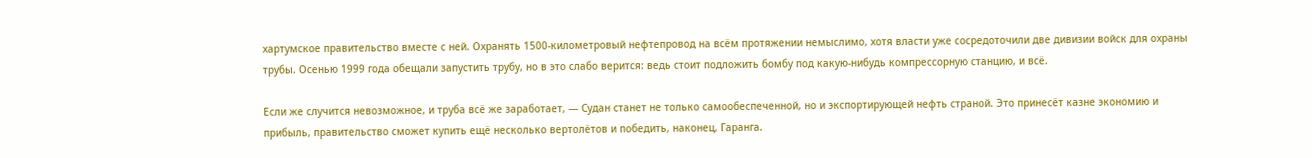хартумское правительство вместе с ней. Охранять 1500-километровый нефтепровод на всём протяжении немыслимо, хотя власти уже сосредоточили две дивизии войск для охраны трубы. Осенью 1999 года обещали запустить трубу, но в это слабо верится: ведь стоит подложить бомбу под какую-нибудь компрессорную станцию, и всё.

Если же случится невозможное, и труба всё же заработает, — Судан станет не только самообеспеченной, но и экспортирующей нефть страной. Это принесёт казне экономию и прибыль, правительство сможет купить ещё несколько вертолётов и победить, наконец, Гаранга.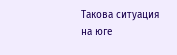Такова ситуация на юге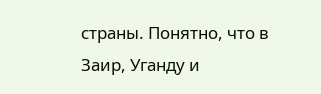страны. Понятно, что в Заир, Уганду и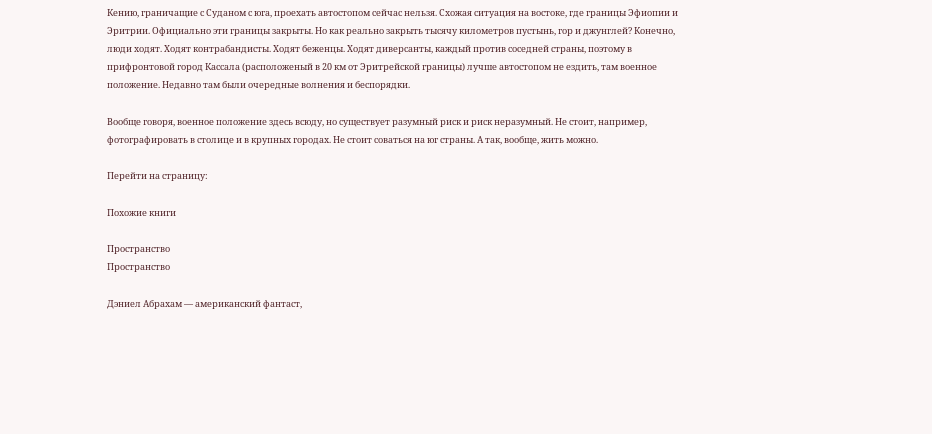Кению, граничащие с Суданом с юга, проехать автостопом сейчас нельзя. Схожая ситуация на востоке, где границы Эфиопии и Эритрии. Официально эти границы закрыты. Но как реально закрыть тысячу километров пустынь, гор и джунглей? Конечно, люди ходят. Ходят контрабандисты. Ходят беженцы. Ходят диверсанты, каждый против соседней страны, поэтому в прифронтовой город Кассала (расположеный в 20 км от Эритрейской границы) лучше автостопом не ездить, там военное положение. Недавно там были очередные волнения и беспорядки.

Вообще говоря, военное положение здесь всюду, но существует разумный риск и риск неразумный. Не стоит, например, фотографировать в столице и в крупных городах. Не стоит соваться на юг страны. А так, вообще, жить можно.

Перейти на страницу:

Похожие книги

Пространство
Пространство

Дэниел Абрахам — американский фантаст,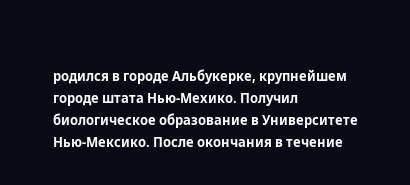родился в городе Альбукерке, крупнейшем городе штата Нью-Мехико. Получил биологическое образование в Университете Нью-Мексико. После окончания в течение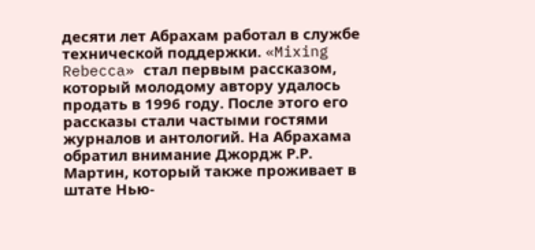десяти лет Абрахам работал в службе технической поддержки. «Mixing Rebecca» стал первым рассказом, который молодому автору удалось продать в 1996 году. После этого его рассказы стали частыми гостями журналов и антологий. На Абрахама обратил внимание Джордж Р.Р. Мартин, который также проживает в штате Нью-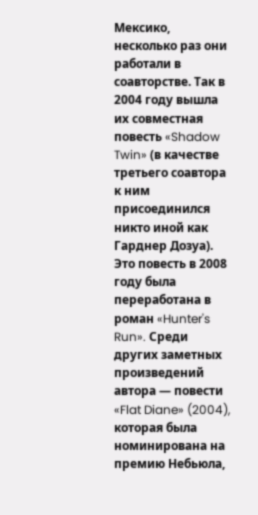Мексико, несколько раз они работали в соавторстве. Так в 2004 году вышла их совместная повесть «Shadow Twin» (в качестве третьего соавтора к ним присоединился никто иной как Гарднер Дозуа). Это повесть в 2008 году была переработана в роман «Hunter's Run». Среди других заметных произведений автора — повести «Flat Diane» (2004), которая была номинирована на премию Небьюла,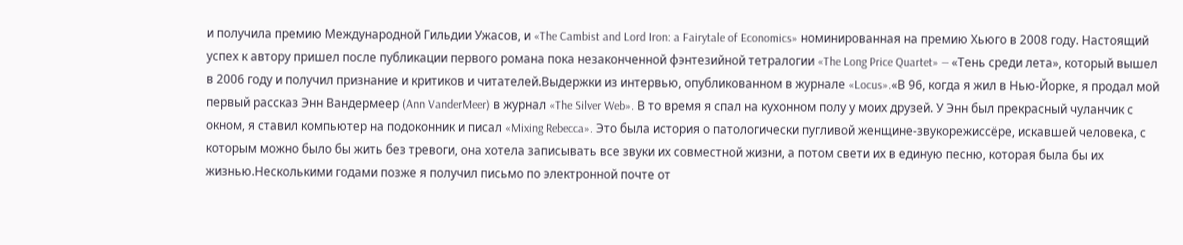и получила премию Международной Гильдии Ужасов, и «The Cambist and Lord Iron: a Fairytale of Economics» номинированная на премию Хьюго в 2008 году. Настоящий успех к автору пришел после публикации первого романа пока незаконченной фэнтезийной тетралогии «The Long Price Quartet» — «Тень среди лета», который вышел в 2006 году и получил признание и критиков и читателей.Выдержки из интервью, опубликованном в журнале «Locus».«В 96, когда я жил в Нью-Йорке, я продал мой первый рассказ Энн Вандермеер (Ann VanderMeer) в журнал «The Silver Web». В то время я спал на кухонном полу у моих друзей. У Энн был прекрасный чуланчик с окном, я ставил компьютер на подоконник и писал «Mixing Rebecca». Это была история о патологически пугливой женщине-звукорежиссёре, искавшей человека, с которым можно было бы жить без тревоги, она хотела записывать все звуки их совместной жизни, а потом свети их в единую песню, которая была бы их жизнью.Несколькими годами позже я получил письмо по электронной почте от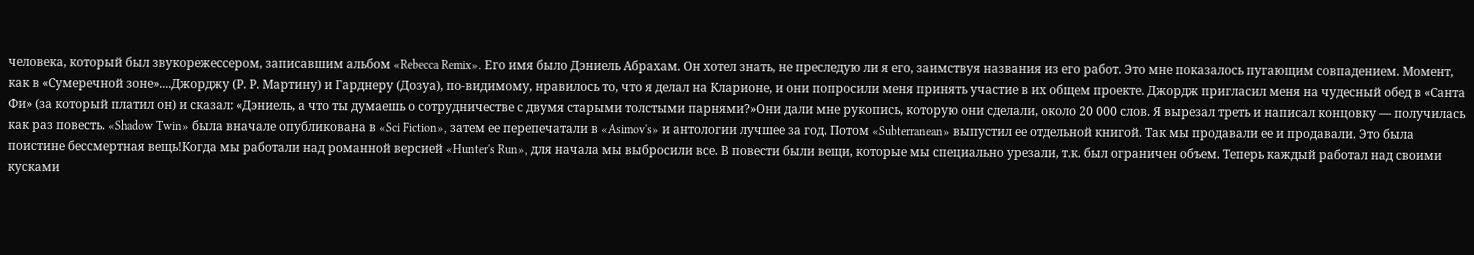человека, который был звукорежессером, записавшим альбом «Rebecca Remix». Его имя было Дэниель Абрахам. Он хотел знать, не преследую ли я его, заимствуя названия из его работ. Это мне показалось пугающим совпадением. Момент, как в «Сумеречной зоне»....Джорджу (Р. Р. Мартину) и Гарднеру (Дозуа), по-видимому, нравилось то, что я делал на Кларионе, и они попросили меня принять участие в их общем проекте. Джордж пригласил меня на чудесный обед в «Санта Фи» (за который платил он) и сказал: «Дэниель, а что ты думаешь о сотрудничестве с двумя старыми толстыми парнями?»Они дали мне рукопись, которую они сделали, около 20 000 слов. Я вырезал треть и написал концовку — получилась как раз повесть. «Shadow Twin» была вначале опубликована в «Sci Fiction», затем ее перепечатали в «Asimov's» и антологии лучшее за год. Потом «Subterranean» выпустил ее отдельной книгой. Так мы продавали ее и продавали. Это была поистине бессмертная вещь!Когда мы работали над романной версией «Hunter's Run», для начала мы выбросили все. В повести были вещи, которые мы специально урезали, т.к. был ограничен объем. Теперь каждый работал над своими кусками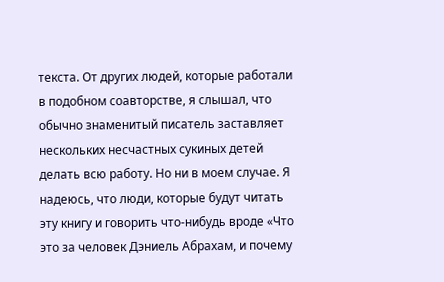текста. От других людей, которые работали в подобном соавторстве, я слышал, что обычно знаменитый писатель заставляет нескольких несчастных сукиных детей делать всю работу. Но ни в моем случае. Я надеюсь, что люди, которые будут читать эту книгу и говорить что-нибудь вроде «Что это за человек Дэниель Абрахам, и почему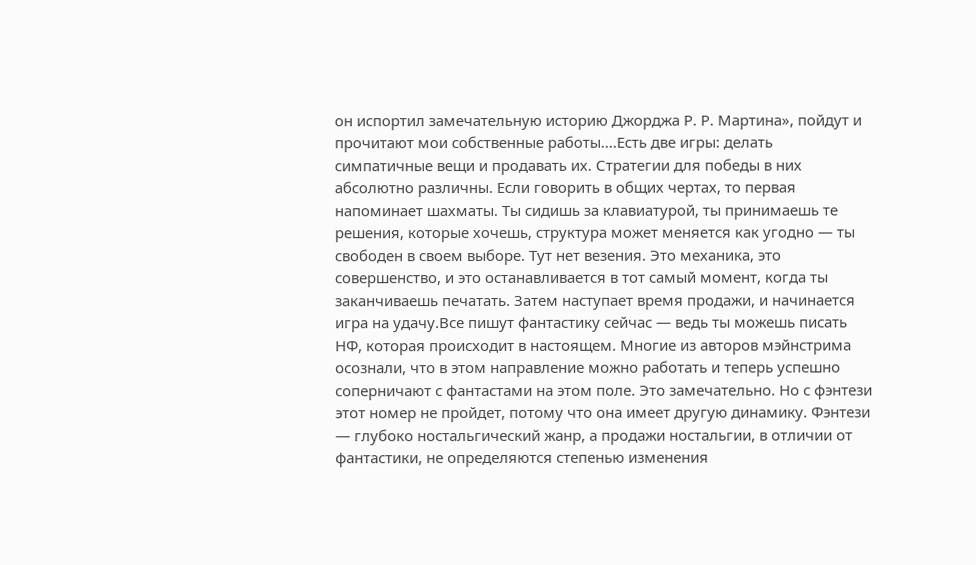он испортил замечательную историю Джорджа Р. Р. Мартина», пойдут и прочитают мои собственные работы....Есть две игры: делать симпатичные вещи и продавать их. Стратегии для победы в них абсолютно различны. Если говорить в общих чертах, то первая напоминает шахматы. Ты сидишь за клавиатурой, ты принимаешь те решения, которые хочешь, структура может меняется как угодно — ты свободен в своем выборе. Тут нет везения. Это механика, это совершенство, и это останавливается в тот самый момент, когда ты заканчиваешь печатать. Затем наступает время продажи, и начинается игра на удачу.Все пишут фантастику сейчас — ведь ты можешь писать НФ, которая происходит в настоящем. Многие из авторов мэйнстрима осознали, что в этом направление можно работать и теперь успешно соперничают с фантастами на этом поле. Это замечательно. Но с фэнтези этот номер не пройдет, потому что она имеет другую динамику. Фэнтези — глубоко ностальгический жанр, а продажи ностальгии, в отличии от фантастики, не определяются степенью изменения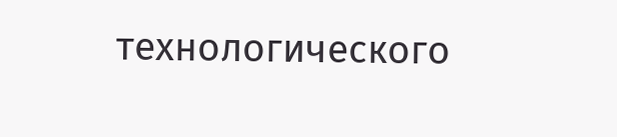технологического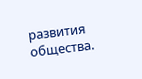развития общества.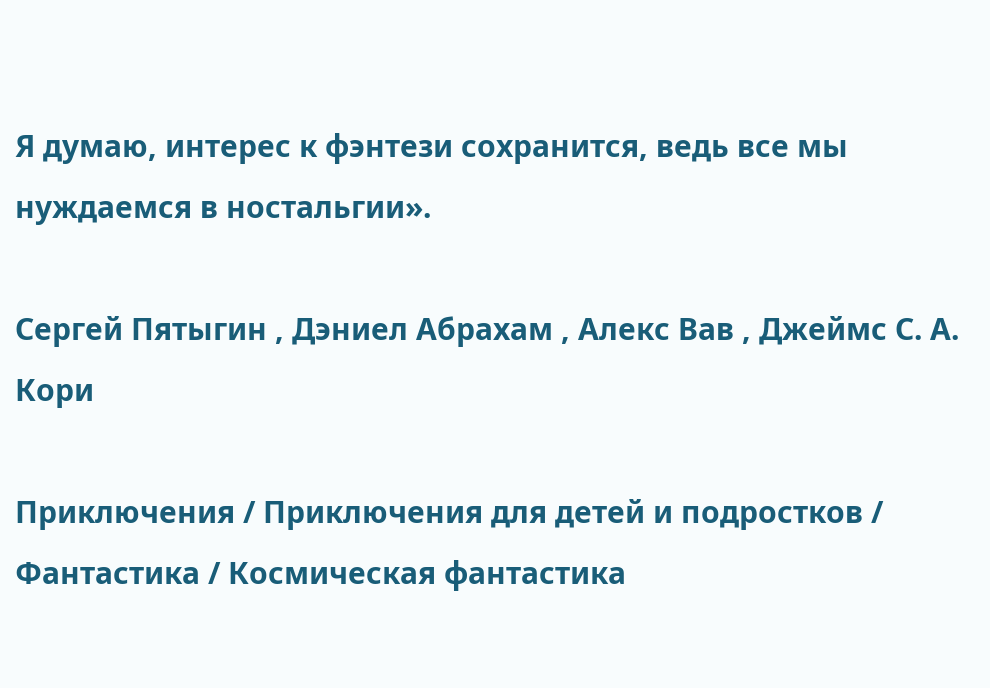Я думаю, интерес к фэнтези сохранится, ведь все мы нуждаемся в ностальгии».

Сергей Пятыгин , Дэниел Абрахам , Алекс Вав , Джеймс С. А. Кори

Приключения / Приключения для детей и подростков / Фантастика / Космическая фантастика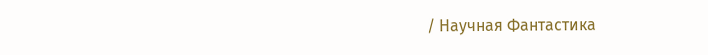/ Научная Фантастика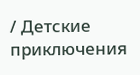/ Детские приключения